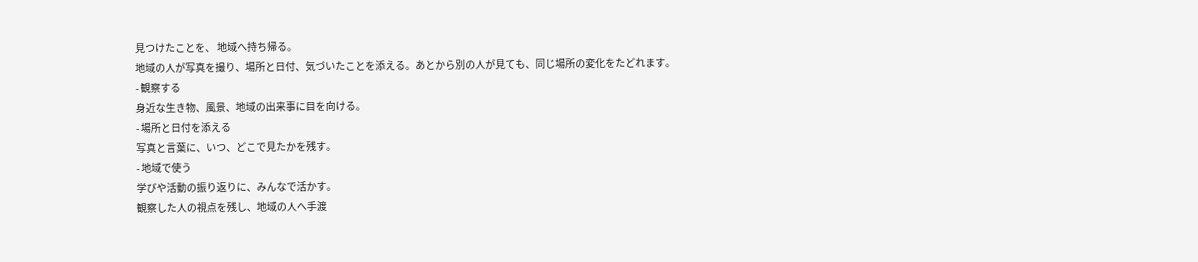見つけたことを、 地域へ持ち帰る。
地域の人が写真を撮り、場所と日付、気づいたことを添える。あとから別の人が見ても、同じ場所の変化をたどれます。
- 観察する
身近な生き物、風景、地域の出来事に目を向ける。
- 場所と日付を添える
写真と言葉に、いつ、どこで見たかを残す。
- 地域で使う
学びや活動の振り返りに、みんなで活かす。
観察した人の視点を残し、地域の人へ手渡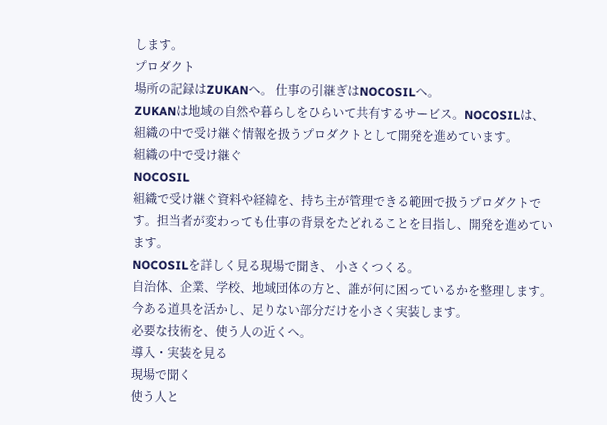します。
プロダクト
場所の記録はZUKANへ。 仕事の引継ぎはNOCOSILへ。
ZUKANは地域の自然や暮らしをひらいて共有するサービス。NOCOSILは、組織の中で受け継ぐ情報を扱うプロダクトとして開発を進めています。
組織の中で受け継ぐ
NOCOSIL
組織で受け継ぐ資料や経緯を、持ち主が管理できる範囲で扱うプロダクトです。担当者が変わっても仕事の背景をたどれることを目指し、開発を進めています。
NOCOSILを詳しく見る現場で聞き、 小さくつくる。
自治体、企業、学校、地域団体の方と、誰が何に困っているかを整理します。今ある道具を活かし、足りない部分だけを小さく実装します。
必要な技術を、使う人の近くへ。
導入・実装を見る
現場で聞く
使う人と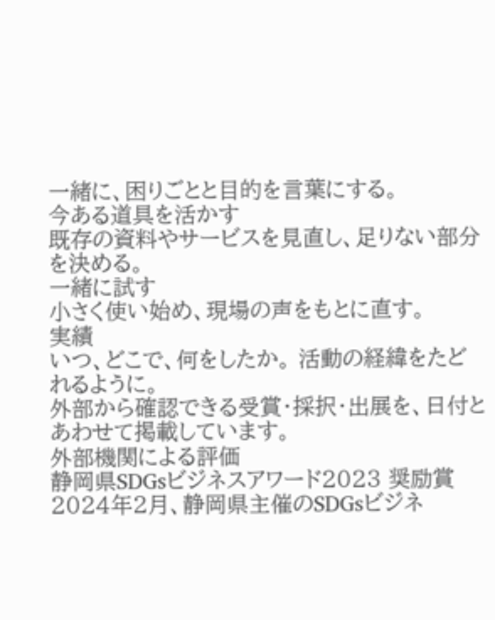一緒に、困りごとと目的を言葉にする。
今ある道具を活かす
既存の資料やサービスを見直し、足りない部分を決める。
一緒に試す
小さく使い始め、現場の声をもとに直す。
実績
いつ、どこで、何をしたか。 活動の経緯をたどれるように。
外部から確認できる受賞・採択・出展を、日付とあわせて掲載しています。
外部機関による評価
静岡県SDGsビジネスアワード2023 奨励賞
2024年2月、静岡県主催のSDGsビジネ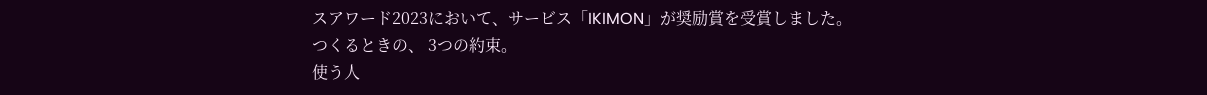スアワード2023において、サービス「IKIMON」が奨励賞を受賞しました。
つくるときの、 3つの約束。
使う人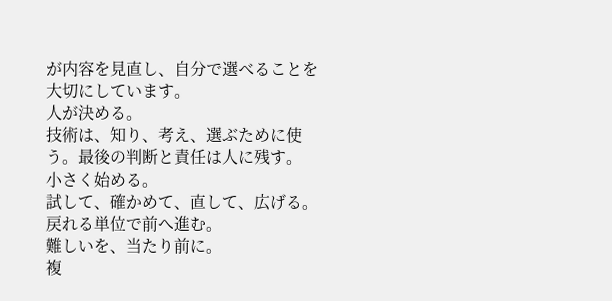が内容を見直し、自分で選べることを大切にしています。
人が決める。
技術は、知り、考え、選ぶために使う。最後の判断と責任は人に残す。
小さく始める。
試して、確かめて、直して、広げる。戻れる単位で前へ進む。
難しいを、当たり前に。
複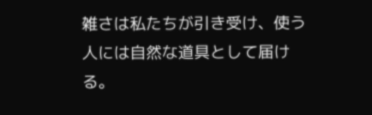雑さは私たちが引き受け、使う人には自然な道具として届ける。